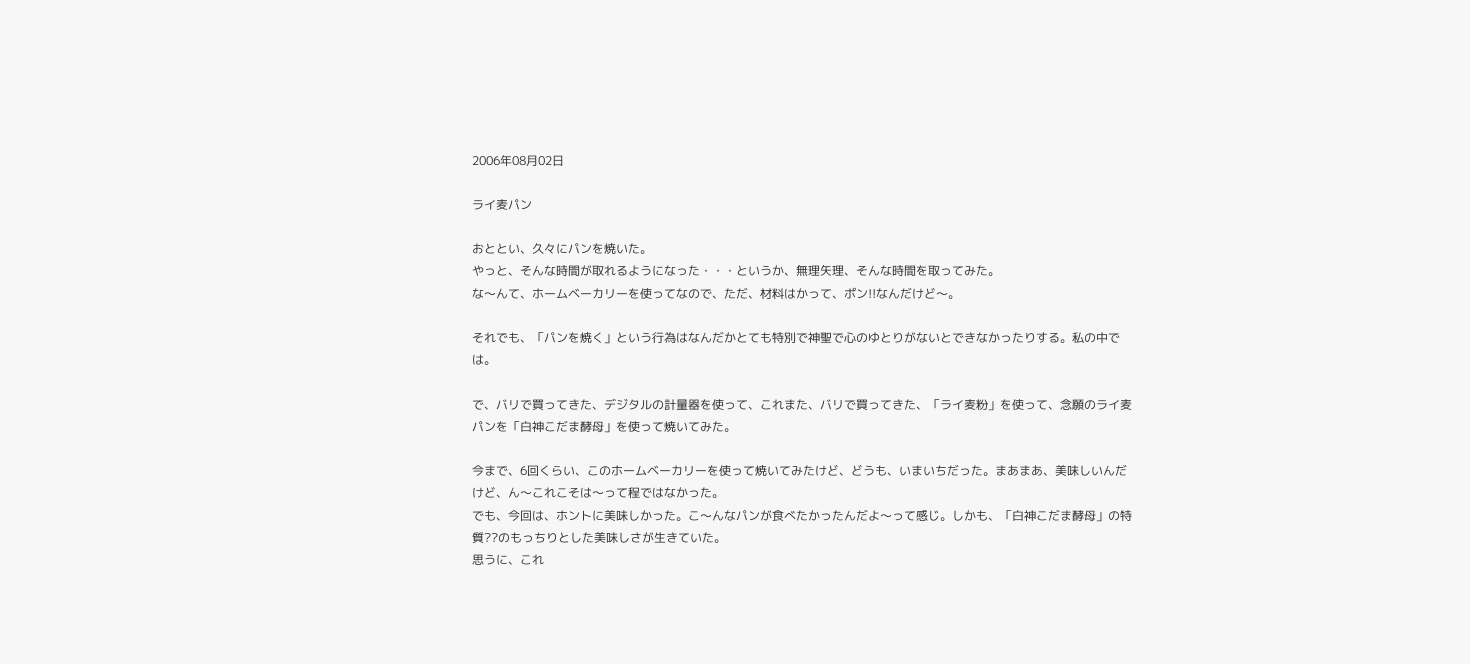2006年08月02日

ライ麦パン

おととい、久々にパンを焼いた。
やっと、そんな時間が取れるようになった・・・というか、無理矢理、そんな時間を取ってみた。
な〜んて、ホームベーカリーを使ってなので、ただ、材料はかって、ポン!!なんだけど〜。

それでも、「パンを焼く」という行為はなんだかとても特別で神聖で心のゆとりがないとできなかったりする。私の中では。

で、バリで買ってきた、デジタルの計量器を使って、これまた、バリで買ってきた、「ライ麦粉」を使って、念願のライ麦パンを「白神こだま酵母」を使って焼いてみた。

今まで、6回くらい、このホームベーカリーを使って焼いてみたけど、どうも、いまいちだった。まあまあ、美味しいんだけど、ん〜これこそは〜って程ではなかった。
でも、今回は、ホントに美味しかった。こ〜んなパンが食べたかったんだよ〜って感じ。しかも、「白神こだま酵母」の特質??のもっちりとした美味しさが生きていた。
思うに、これ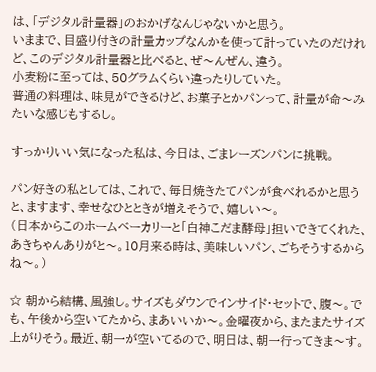は、「デジタル計量器」のおかげなんじゃないかと思う。
いままで、目盛り付きの計量カップなんかを使って計っていたのだけれど、このデジタル計量器と比べると、ぜ〜んぜん、違う。
小麦粉に至っては、50グラムくらい違ったりしていた。
普通の料理は、味見ができるけど、お菓子とかパンって、計量が命〜みたいな感じもするし。

すっかりいい気になった私は、今日は、ごまレーズンパンに挑戦。

パン好きの私としては、これで、毎日焼きたてパンが食べれるかと思うと、ますます、幸せなひとときが増えそうで、嬉しい〜。
(日本からこのホームベーカリーと「白神こだま酵母」担いできてくれた、あきちゃんありがと〜。10月来る時は、美味しいパン、ごちそうするからね〜。)

☆ 朝から結構、風強し。サイズもダウンでインサイド・セットで、腹〜。でも、午後から空いてたから、まあいいか〜。金曜夜から、またまたサイズ上がりそう。最近、朝一が空いてるので、明日は、朝一行ってきま〜す。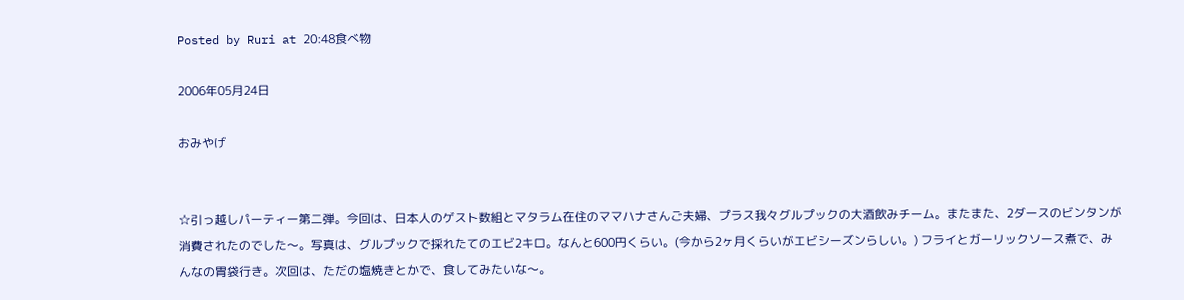Posted by Ruri at 20:48食べ物

2006年05月24日

おみやげ


☆引っ越しパーティー第二弾。今回は、日本人のゲスト数組とマタラム在住のママハナさんご夫婦、プラス我々グルプックの大酒飲みチーム。またまた、2ダースのビンタンが消費されたのでした〜。写真は、グルプックで採れたてのエビ2キロ。なんと600円くらい。(今から2ヶ月くらいがエビシーズンらしい。) フライとガーリックソース煮で、みんなの胃袋行き。次回は、ただの塩焼きとかで、食してみたいな〜。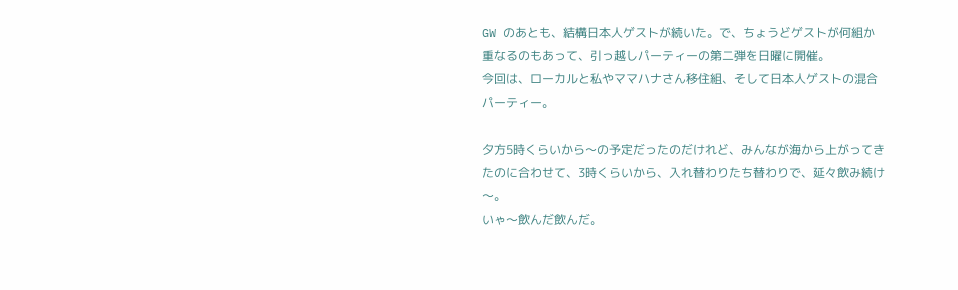GW のあとも、結構日本人ゲストが続いた。で、ちょうどゲストが何組か重なるのもあって、引っ越しパーティーの第二弾を日曜に開催。
今回は、ローカルと私やママハナさん移住組、そして日本人ゲストの混合パーティー。

夕方5時くらいから〜の予定だったのだけれど、みんなが海から上がってきたのに合わせて、3時くらいから、入れ替わりたち替わりで、延々飲み続け〜。
いゃ〜飲んだ飲んだ。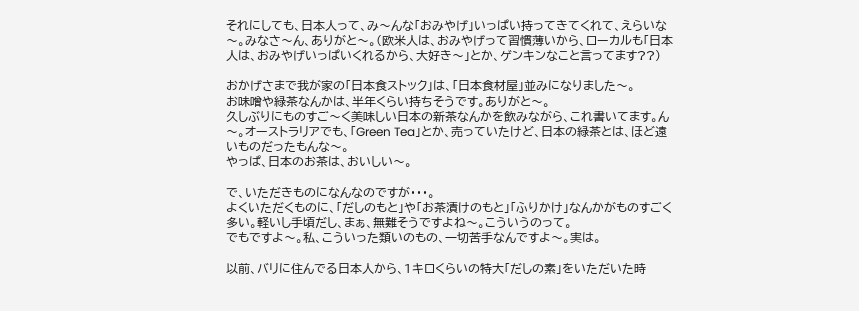それにしても、日本人って、み〜んな「おみやげ」いっぱい持ってきてくれて、えらいな〜。みなさ〜ん、ありがと〜。(欧米人は、おみやげって習慣薄いから、ローカルも「日本人は、おみやげいっぱいくれるから、大好き〜」とか、ゲンキンなこと言ってます??)

おかげさまで我が家の「日本食ストック」は、「日本食材屋」並みになりました〜。
お味噌や緑茶なんかは、半年くらい持ちそうです。ありがと〜。
久しぶりにものすご〜く美味しい日本の新茶なんかを飲みながら、これ書いてます。ん〜。オーストラリアでも、「Green Tea」とか、売っていたけど、日本の緑茶とは、ほど遠いものだったもんな〜。
やっぱ、日本のお茶は、おいしい〜。

で、いただきものになんなのですが・・・。
よくいただくものに、「だしのもと」や「お茶漬けのもと」「ふりかけ」なんかがものすごく多い。軽いし手頃だし、まぁ、無難そうですよね〜。こういうのって。
でもですよ〜。私、こういった類いのもの、一切苦手なんですよ〜。実は。

以前、バリに住んでる日本人から、1キロくらいの特大「だしの素」をいただいた時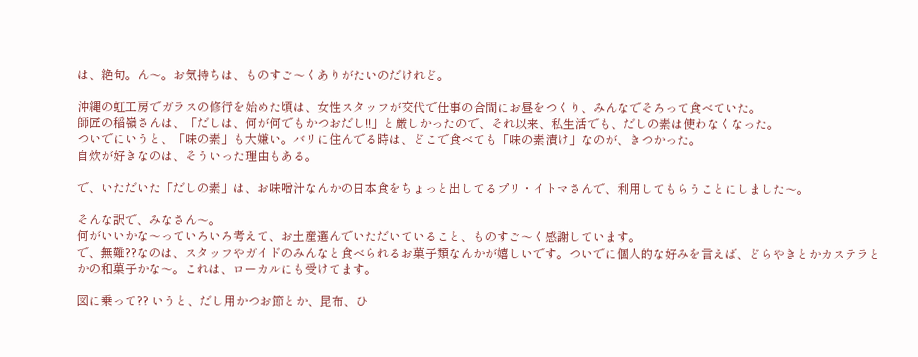は、絶句。ん〜。お気持ちは、ものすご〜くありがたいのだけれど。

沖縄の虹工房でガラスの修行を始めた頃は、女性スタッフが交代で仕事の合間にお昼をつくり、みんなでそろって食べていた。
師匠の稲嶺さんは、「だしは、何が何でもかつおだし!!」と厳しかったので、それ以来、私生活でも、だしの素は使わなくなった。
ついでにいうと、「味の素」も大嫌い。バリに住んでる時は、どこで食べても「味の素漬け」なのが、きつかった。
自炊が好きなのは、そういった理由もある。

で、いただいた「だしの素」は、お味噌汁なんかの日本食をちょっと出してるプリ・イトマさんで、利用してもらうことにしました〜。

そんな訳で、みなさん〜。
何がいいかな〜っていろいろ考えて、お土産選んでいただいていること、ものすご〜く感謝しています。
で、無難??なのは、スタッフやガイドのみんなと食べられるお菓子類なんかが嬉しいです。ついでに個人的な好みを言えば、どらやきとかカステラとかの和菓子かな〜。これは、ローカルにも受けてます。

図に乗って?? いうと、だし用かつお節とか、昆布、ひ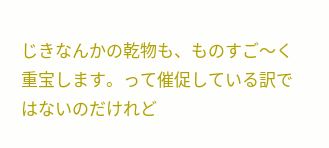じきなんかの乾物も、ものすご〜く重宝します。って催促している訳ではないのだけれど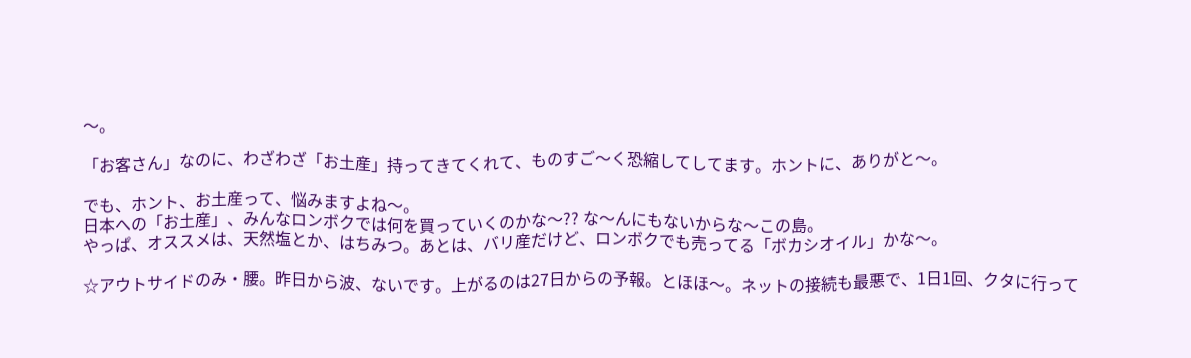〜。

「お客さん」なのに、わざわざ「お土産」持ってきてくれて、ものすご〜く恐縮してしてます。ホントに、ありがと〜。

でも、ホント、お土産って、悩みますよね〜。
日本への「お土産」、みんなロンボクでは何を買っていくのかな〜?? な〜んにもないからな〜この島。
やっぱ、オススメは、天然塩とか、はちみつ。あとは、バリ産だけど、ロンボクでも売ってる「ボカシオイル」かな〜。

☆アウトサイドのみ・腰。昨日から波、ないです。上がるのは27日からの予報。とほほ〜。ネットの接続も最悪で、1日1回、クタに行って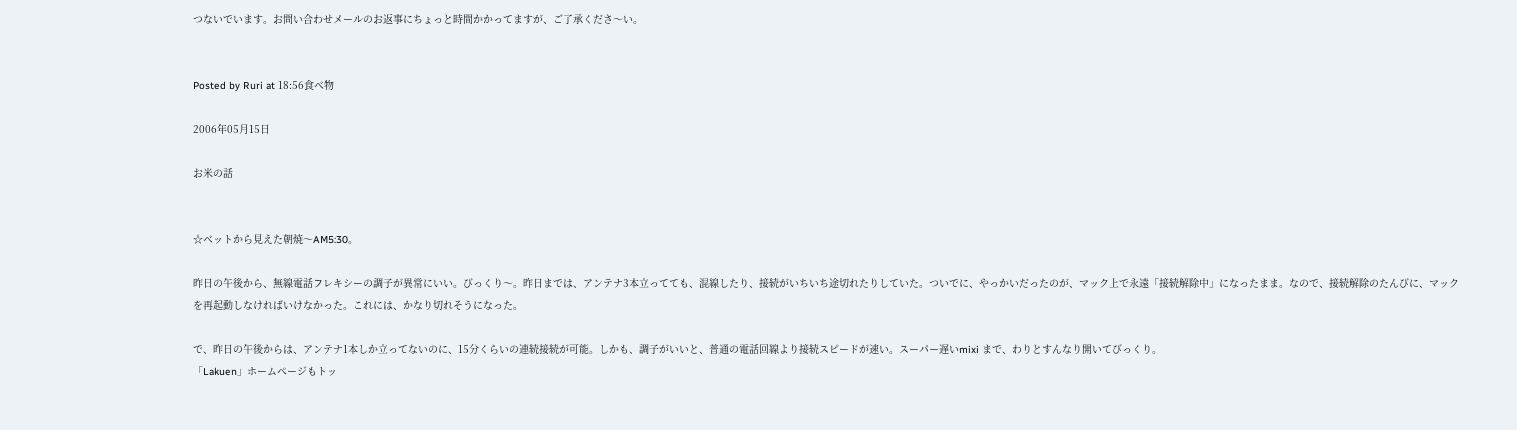つないでいます。お問い合わせメールのお返事にちょっと時間かかってますが、ご了承くださ〜い。


Posted by Ruri at 18:56食べ物

2006年05月15日

お米の話


☆ベットから見えた朝焼〜AM5:30。

昨日の午後から、無線電話フレキシーの調子が異常にいい。びっくり〜。昨日までは、アンテナ3本立ってても、混線したり、接続がいちいち途切れたりしていた。ついでに、やっかいだったのが、マック上で永遠「接続解除中」になったまま。なので、接続解除のたんびに、マックを再起動しなければいけなかった。これには、かなり切れそうになった。

で、昨日の午後からは、アンテナ1本しか立ってないのに、15分くらいの連続接続が可能。しかも、調子がいいと、普通の電話回線より接続スピードが速い。スーパー遅いmixi まで、わりとすんなり開いてびっくり。
「Lakuen」ホームページもトッ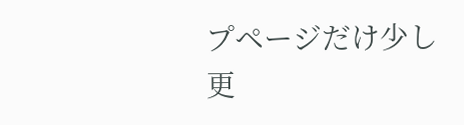プページだけ少し更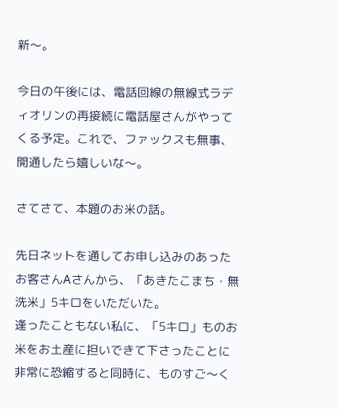新〜。

今日の午後には、電話回線の無線式ラディオリンの再接続に電話屋さんがやってくる予定。これで、ファックスも無事、開通したら嬉しいな〜。

さてさて、本題のお米の話。

先日ネットを通してお申し込みのあったお客さんAさんから、「あきたこまち・無洗米」5キロをいただいた。
逢ったこともない私に、「5キロ」ものお米をお土産に担いできて下さったことに非常に恐縮すると同時に、ものすご〜く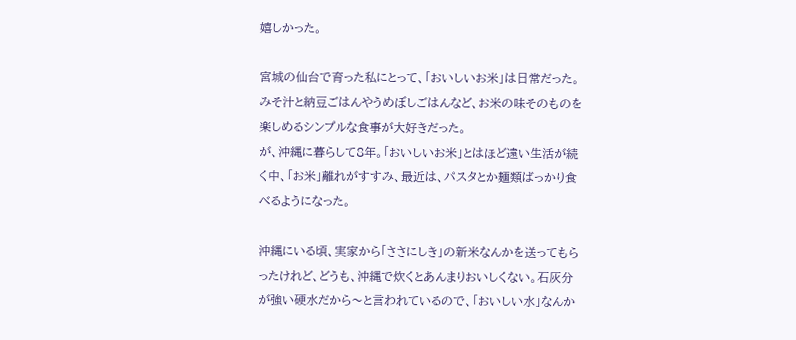嬉しかった。

宮城の仙台で育った私にとって、「おいしいお米」は日常だった。みそ汁と納豆ごはんやうめぼしごはんなど、お米の味そのものを楽しめるシンプルな食事が大好きだった。
が、沖縄に暮らして8年。「おいしいお米」とはほど遠い生活が続く中、「お米」離れがすすみ、最近は、パスタとか麺類ばっかり食べるようになった。

沖縄にいる頃、実家から「ささにしき」の新米なんかを送ってもらったけれど、どうも、沖縄で炊くとあんまりおいしくない。石灰分が強い硬水だから〜と言われているので、「おいしい水」なんか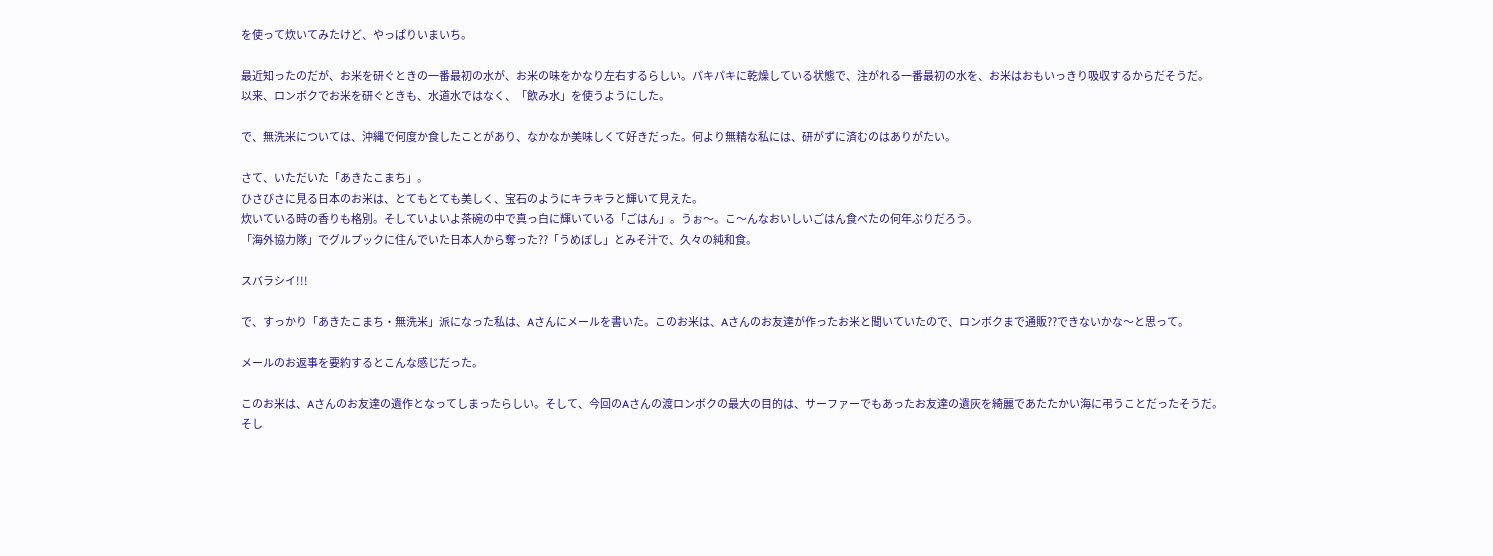を使って炊いてみたけど、やっぱりいまいち。

最近知ったのだが、お米を研ぐときの一番最初の水が、お米の味をかなり左右するらしい。パキパキに乾燥している状態で、注がれる一番最初の水を、お米はおもいっきり吸収するからだそうだ。
以来、ロンボクでお米を研ぐときも、水道水ではなく、「飲み水」を使うようにした。

で、無洗米については、沖縄で何度か食したことがあり、なかなか美味しくて好きだった。何より無精な私には、研がずに済むのはありがたい。

さて、いただいた「あきたこまち」。
ひさびさに見る日本のお米は、とてもとても美しく、宝石のようにキラキラと輝いて見えた。
炊いている時の香りも格別。そしていよいよ茶碗の中で真っ白に輝いている「ごはん」。うぉ〜。こ〜んなおいしいごはん食べたの何年ぶりだろう。
「海外協力隊」でグルプックに住んでいた日本人から奪った??「うめぼし」とみそ汁で、久々の純和食。

スバラシイ!!!

で、すっかり「あきたこまち・無洗米」派になった私は、Aさんにメールを書いた。このお米は、Aさんのお友達が作ったお米と聞いていたので、ロンボクまで通販??できないかな〜と思って。

メールのお返事を要約するとこんな感じだった。

このお米は、Aさんのお友達の遺作となってしまったらしい。そして、今回のAさんの渡ロンボクの最大の目的は、サーファーでもあったお友達の遺灰を綺麗であたたかい海に弔うことだったそうだ。
そし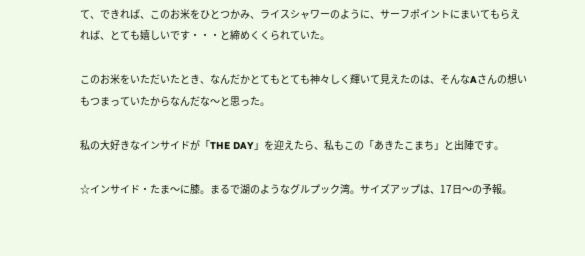て、できれば、このお米をひとつかみ、ライスシャワーのように、サーフポイントにまいてもらえれば、とても嬉しいです・・・と締めくくられていた。

このお米をいただいたとき、なんだかとてもとても神々しく輝いて見えたのは、そんなAさんの想いもつまっていたからなんだな〜と思った。

私の大好きなインサイドが「THE DAY」を迎えたら、私もこの「あきたこまち」と出陣です。

☆インサイド・たま〜に膝。まるで湖のようなグルプック湾。サイズアップは、17日〜の予報。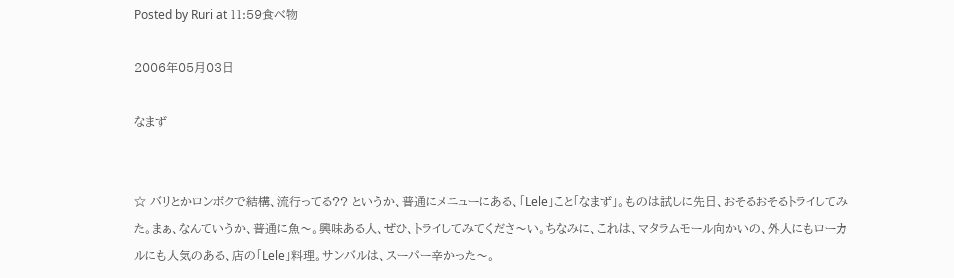Posted by Ruri at 11:59食べ物

2006年05月03日

なまず


☆ バリとかロンボクで結構、流行ってる?? というか、普通にメニューにある、「Lele」こと「なまず」。ものは試しに先日、おそるおそるトライしてみた。まぁ、なんていうか、普通に魚〜。興味ある人、ぜひ、トライしてみてくださ〜い。ちなみに、これは、マタラムモール向かいの、外人にもローカルにも人気のある、店の「Lele」料理。サンバルは、スーパー辛かった〜。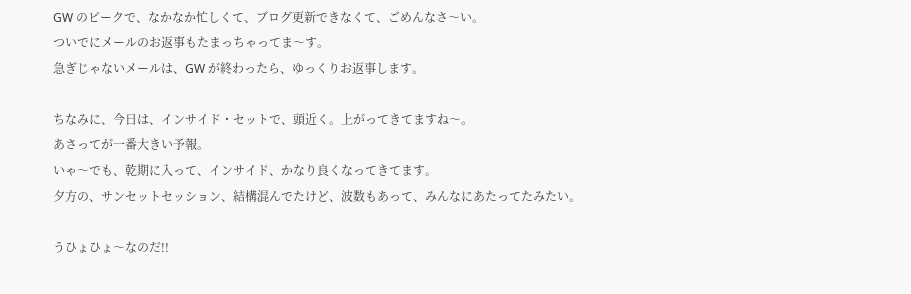GW のピークで、なかなか忙しくて、ブログ更新できなくて、ごめんなさ〜い。
ついでにメールのお返事もたまっちゃってま〜す。
急ぎじゃないメールは、GW が終わったら、ゆっくりお返事します。

ちなみに、今日は、インサイド・セットで、頭近く。上がってきてますね〜。
あさってが一番大きい予報。
いゃ〜でも、乾期に入って、インサイド、かなり良くなってきてます。
夕方の、サンセットセッション、結構混んでたけど、波数もあって、みんなにあたってたみたい。

うひょひょ〜なのだ!!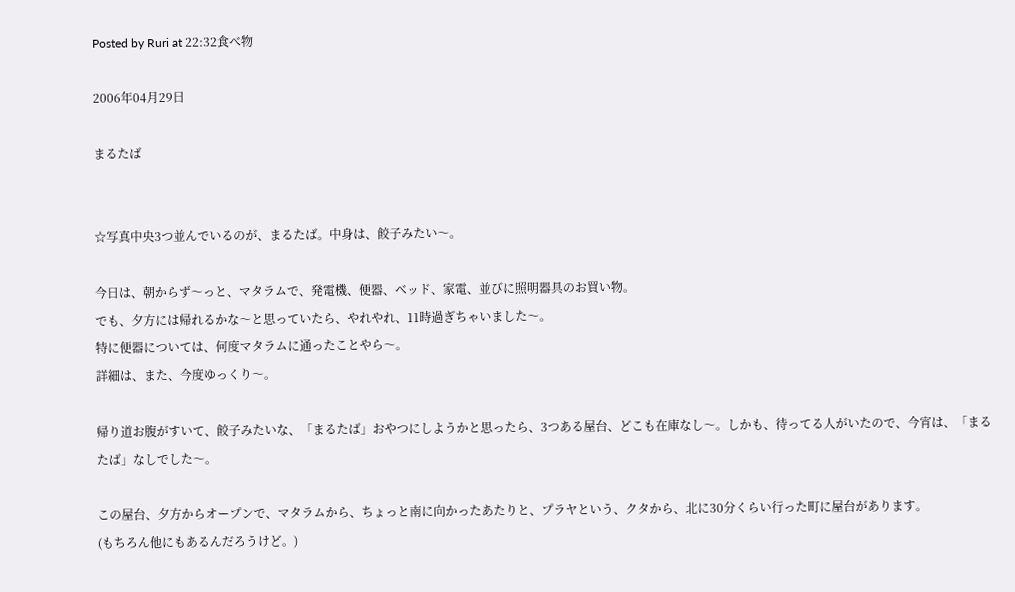Posted by Ruri at 22:32食べ物

2006年04月29日

まるたば


☆写真中央3つ並んでいるのが、まるたば。中身は、餃子みたい〜。

今日は、朝からず〜っと、マタラムで、発電機、便器、ベッド、家電、並びに照明器具のお買い物。
でも、夕方には帰れるかな〜と思っていたら、やれやれ、11時過ぎちゃいました〜。
特に便器については、何度マタラムに通ったことやら〜。
詳細は、また、今度ゆっくり〜。

帰り道お腹がすいて、餃子みたいな、「まるたば」おやつにしようかと思ったら、3つある屋台、どこも在庫なし〜。しかも、待ってる人がいたので、今宵は、「まるたば」なしでした〜。

この屋台、夕方からオープンで、マタラムから、ちょっと南に向かったあたりと、プラヤという、クタから、北に30分くらい行った町に屋台があります。
(もちろん他にもあるんだろうけど。)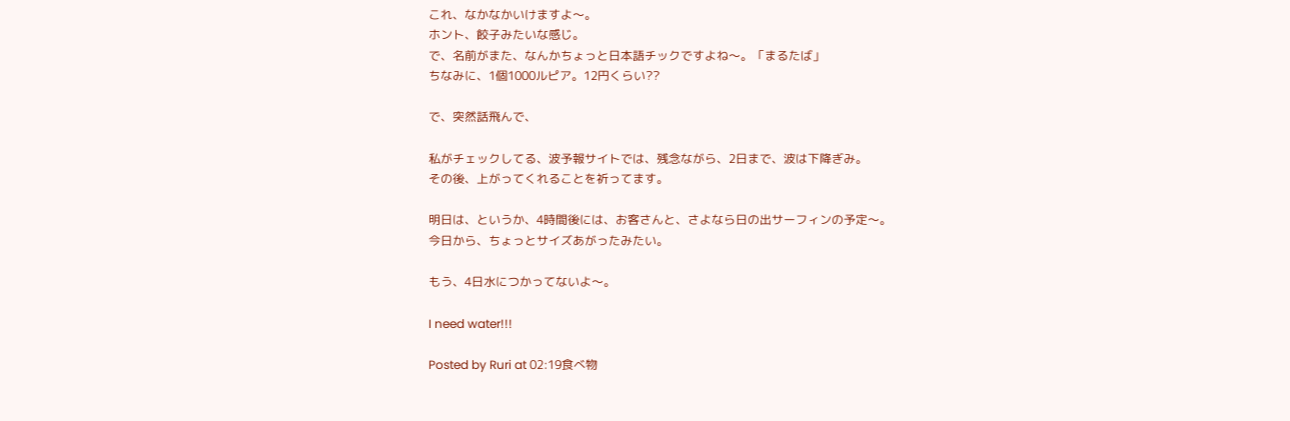これ、なかなかいけますよ〜。
ホント、餃子みたいな感じ。
で、名前がまた、なんかちょっと日本語チックですよね〜。「まるたば」
ちなみに、1個1000ルピア。12円くらい??

で、突然話飛んで、

私がチェックしてる、波予報サイトでは、残念ながら、2日まで、波は下降ぎみ。
その後、上がってくれることを祈ってます。

明日は、というか、4時間後には、お客さんと、さよなら日の出サーフィンの予定〜。
今日から、ちょっとサイズあがったみたい。

もう、4日水につかってないよ〜。

I need water!!!

Posted by Ruri at 02:19食べ物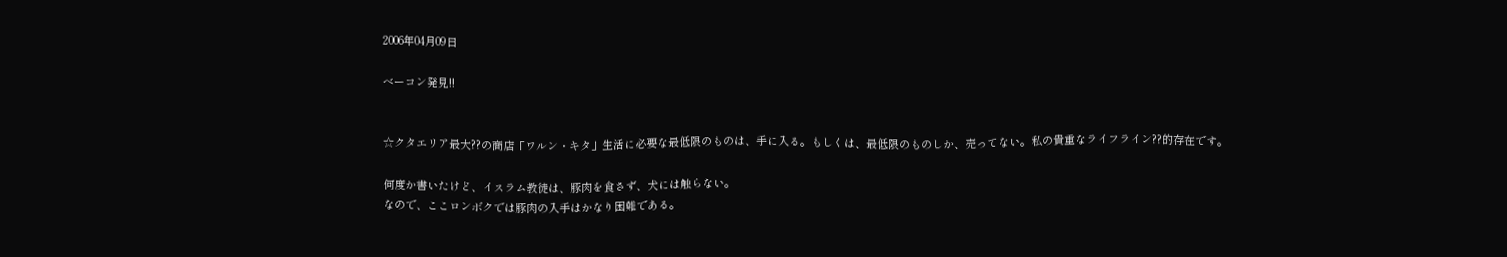2006年04月09日

ベーコン発見!!


☆クタエリア最大??の商店「ワルン・キタ」生活に必要な最低限のものは、手に入る。もしくは、最低限のものしか、売ってない。私の貴重なライフライン??的存在です。

何度か書いたけど、イスラム教徒は、豚肉を食さず、犬には触らない。
なので、ここロンボクでは豚肉の入手はかなり困難である。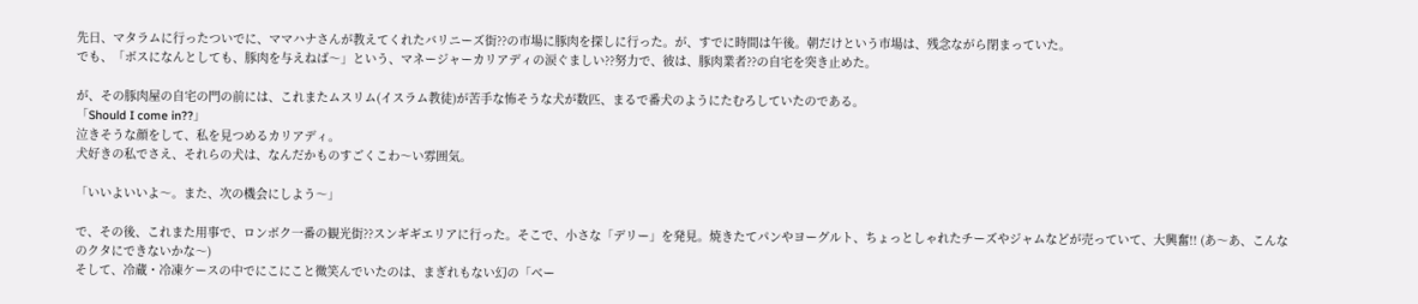先日、マタラムに行ったついでに、ママハナさんが教えてくれたバリニーズ街??の市場に豚肉を探しに行った。が、すでに時間は午後。朝だけという市場は、残念ながら閉まっていた。
でも、「ボスになんとしても、豚肉を与えねば〜」という、マネージャーカリアディの涙ぐましい??努力で、彼は、豚肉業者??の自宅を突き止めた。

が、その豚肉屋の自宅の門の前には、これまたムスリム(イスラム教徒)が苦手な怖そうな犬が数匹、まるで番犬のようにたむろしていたのである。
「Should I come in??」
泣きそうな顔をして、私を見つめるカリアディ。
犬好きの私でさえ、それらの犬は、なんだかものすごくこわ〜い雰囲気。

「いいよいいよ〜。また、次の機会にしよう〜」

で、その後、これまた用事で、ロンボク一番の観光街??スンギギエリアに行った。そこで、小さな「デリー」を発見。焼きたてパンやヨーグルト、ちょっとしゃれたチーズやジャムなどが売っていて、大興奮!! (あ〜あ、こんなのクタにできないかな〜)
そして、冷蔵・冷凍ケースの中でにこにこと微笑んでいたのは、まぎれもない幻の「ベー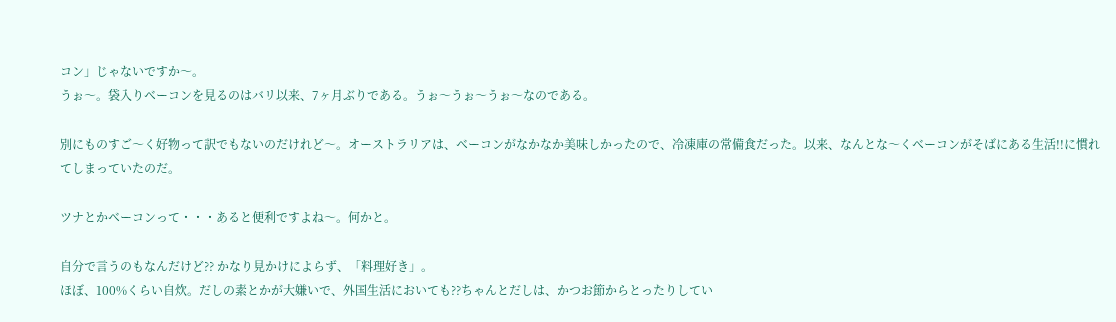コン」じゃないですか〜。
うぉ〜。袋入りベーコンを見るのはバリ以来、7ヶ月ぶりである。うぉ〜うぉ〜うぉ〜なのである。

別にものすご〜く好物って訳でもないのだけれど〜。オーストラリアは、ベーコンがなかなか美味しかったので、冷凍庫の常備食だった。以来、なんとな〜くベーコンがそばにある生活!!に慣れてしまっていたのだ。

ツナとかベーコンって・・・あると便利ですよね〜。何かと。

自分で言うのもなんだけど?? かなり見かけによらず、「料理好き」。
ほぼ、100%くらい自炊。だしの素とかが大嫌いで、外国生活においても??ちゃんとだしは、かつお節からとったりしてい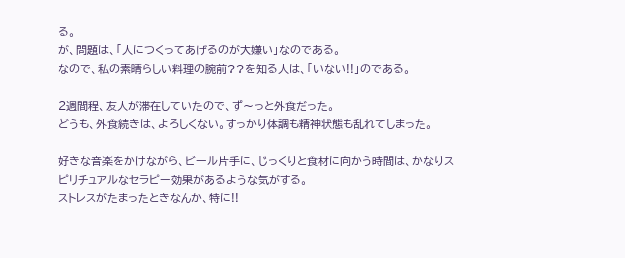る。
が、問題は、「人につくってあげるのが大嫌い」なのである。
なので、私の素晴らしい料理の腕前??を知る人は、「いない!!」のである。

2週間程、友人が滞在していたので、ず〜っと外食だった。
どうも、外食続きは、よろしくない。すっかり体調も精神状態も乱れてしまった。

好きな音楽をかけながら、ビール片手に、じっくりと食材に向かう時間は、かなりスピリチュアルなセラピー効果があるような気がする。
ストレスがたまったときなんか、特に!!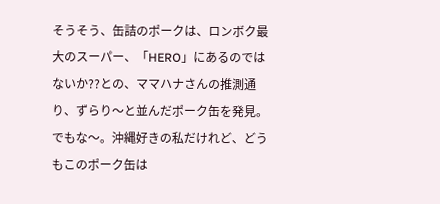そうそう、缶詰のポークは、ロンボク最大のスーパー、「HERO」にあるのではないか??との、ママハナさんの推測通り、ずらり〜と並んだポーク缶を発見。
でもな〜。沖縄好きの私だけれど、どうもこのポーク缶は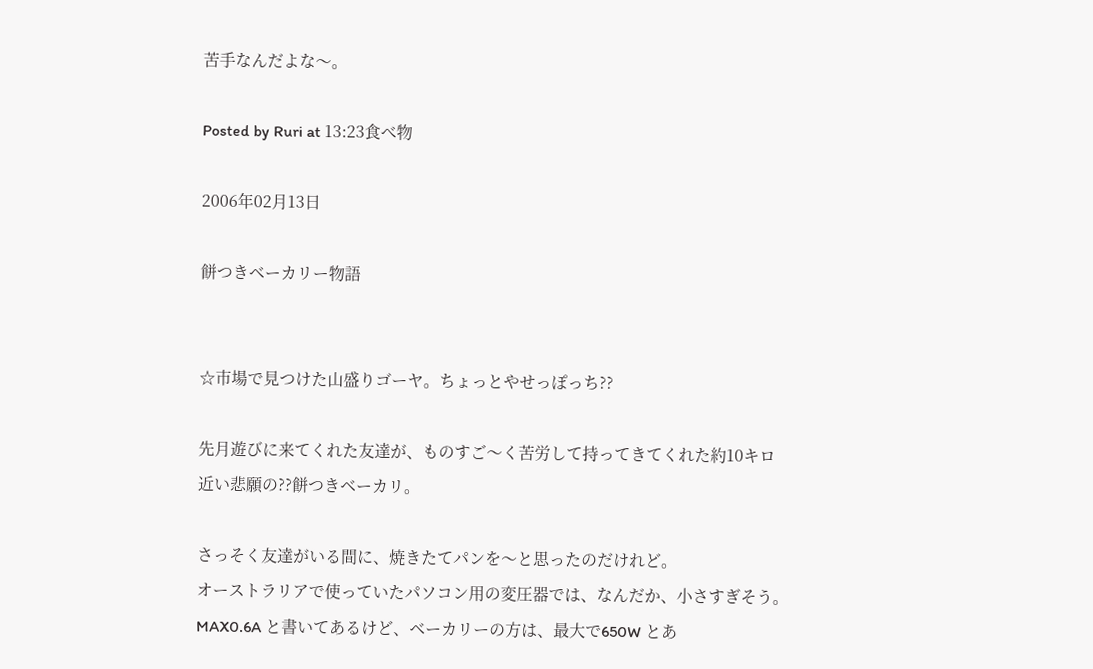苦手なんだよな〜。

Posted by Ruri at 13:23食べ物

2006年02月13日

餅つきベーカリー物語


☆市場で見つけた山盛りゴーヤ。ちょっとやせっぽっち??

先月遊びに来てくれた友達が、ものすご〜く苦労して持ってきてくれた約10キロ近い悲願の??餅つきベーカリ。

さっそく友達がいる間に、焼きたてパンを〜と思ったのだけれど。
オーストラリアで使っていたパソコン用の変圧器では、なんだか、小さすぎそう。MAX0.6A と書いてあるけど、ベーカリーの方は、最大で650W とあ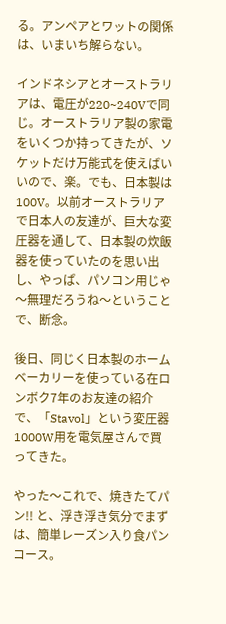る。アンペアとワットの関係は、いまいち解らない。

インドネシアとオーストラリアは、電圧が220~240Vで同じ。オーストラリア製の家電をいくつか持ってきたが、ソケットだけ万能式を使えばいいので、楽。でも、日本製は100V。以前オーストラリアで日本人の友達が、巨大な変圧器を通して、日本製の炊飯器を使っていたのを思い出し、やっぱ、パソコン用じゃ〜無理だろうね〜ということで、断念。

後日、同じく日本製のホームベーカリーを使っている在ロンボク7年のお友達の紹介で、「Stavol」という変圧器1000W用を電気屋さんで買ってきた。

やった〜これで、焼きたてパン!! と、浮き浮き気分でまずは、簡単レーズン入り食パンコース。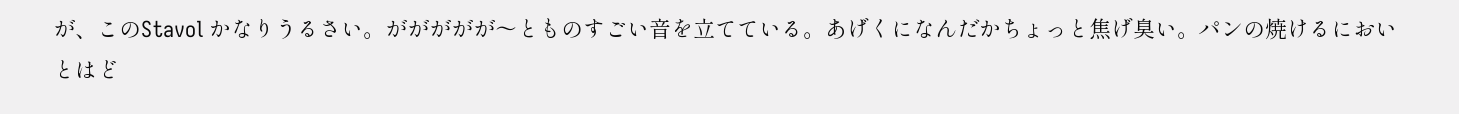が、このStavol かなりうるさい。ががががが〜とものすごい音を立てている。あげくになんだかちょっと焦げ臭い。パンの焼けるにおいとはど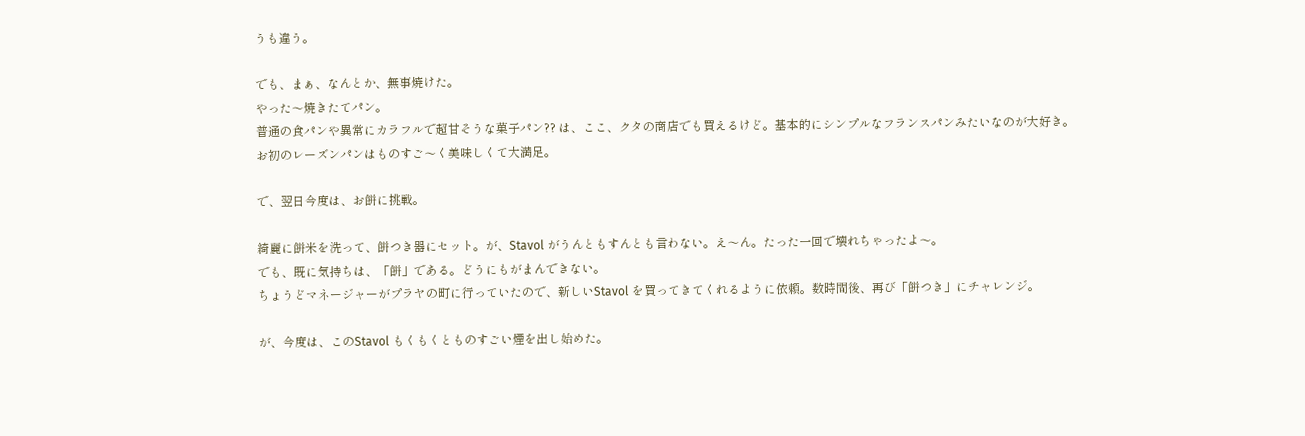うも違う。

でも、まぁ、なんとか、無事焼けた。
やった〜焼きたてパン。
普通の食パンや異常にカラフルで超甘そうな菓子パン?? は、ここ、クタの商店でも買えるけど。基本的にシンプルなフランスパンみたいなのが大好き。
お初のレーズンパンはものすご〜く美味しくて大満足。

で、翌日今度は、お餅に挑戦。

綺麗に餅米を洗って、餅つき器にセット。が、Stavol がうんともすんとも言わない。え〜ん。たった一回で壊れちゃったよ〜。
でも、既に気持ちは、「餅」である。どうにもがまんできない。
ちょうどマネージャーがプラヤの町に行っていたので、新しいStavol を買ってきてくれるように依頼。数時間後、再び「餅つき」にチャレンジ。

が、今度は、このStavol もくもくとものすごい煙を出し始めた。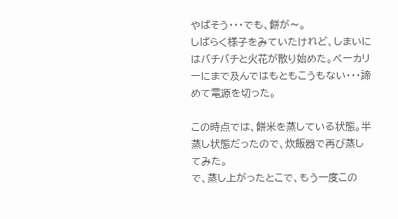やばそう・・・でも、餅が〜。
しばらく様子をみていたけれど、しまいにはバチバチと火花が散り始めた。ベーカリーにまで及んではもともこうもない・・・諦めて電源を切った。

この時点では、餅米を蒸している状態。半蒸し状態だったので、炊飯器で再び蒸してみた。
で、蒸し上がったとこで、もう一度この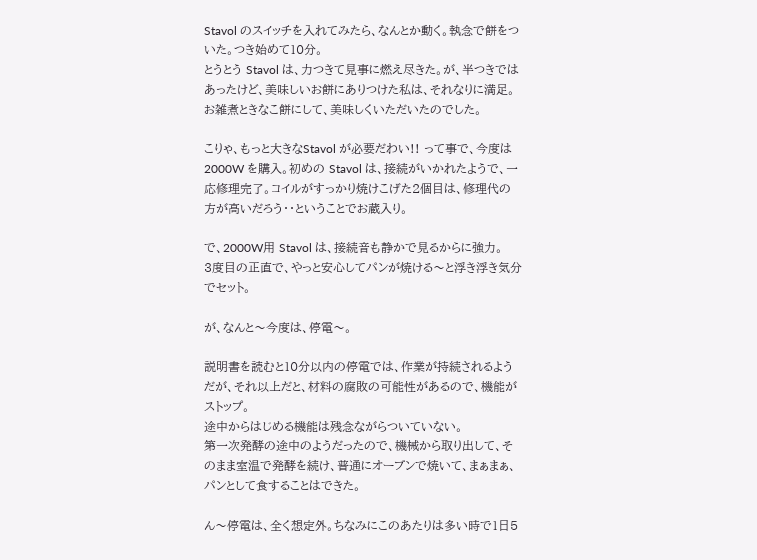Stavol のスイッチを入れてみたら、なんとか動く。執念で餅をついた。つき始めて10分。
とうとう Stavol は、力つきて見事に燃え尽きた。が、半つきではあったけど、美味しいお餅にありつけた私は、それなりに満足。
お雑煮ときなこ餅にして、美味しくいただいたのでした。

こりゃ、もっと大きなStavol が必要だわい!! って事で、今度は2000W を購入。初めの Stavol は、接続がいかれたようで、一応修理完了。コイルがすっかり焼けこげた2個目は、修理代の方が高いだろう・・ということでお蔵入り。

で、2000W用 Stavol は、接続音も静かで見るからに強力。
3度目の正直で、やっと安心してパンが焼ける〜と浮き浮き気分でセット。

が、なんと〜今度は、停電〜。

説明書を読むと10分以内の停電では、作業が持続されるようだが、それ以上だと、材料の腐敗の可能性があるので、機能がストップ。
途中からはじめる機能は残念ながらついていない。
第一次発酵の途中のようだったので、機械から取り出して、そのまま室温で発酵を続け、普通にオーブンで焼いて、まぁまぁ、パンとして食することはできた。

ん〜停電は、全く想定外。ちなみにこのあたりは多い時で1日5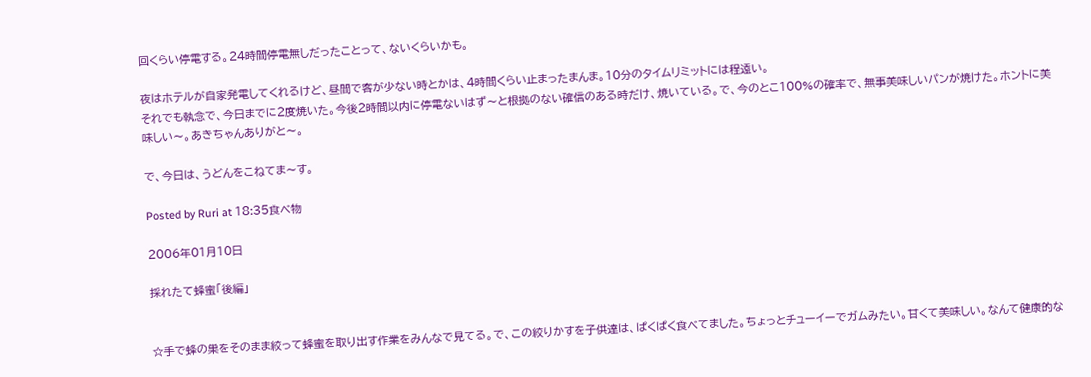回くらい停電する。24時間停電無しだったことって、ないくらいかも。

夜はホテルが自家発電してくれるけど、昼間で客が少ない時とかは、4時間くらい止まったまんま。10分のタイムリミットには程遠い。
それでも執念で、今日までに2度焼いた。今後2時間以内に停電ないはず〜と根拠のない確信のある時だけ、焼いている。で、今のとこ100%の確率で、無事美味しいパンが焼けた。ホントに美味しい〜。あきちゃんありがと〜。

で、今日は、うどんをこねてま〜す。

Posted by Ruri at 18:35食べ物

2006年01月10日

採れたて蜂蜜「後編」


☆手で蜂の巣をそのまま絞って蜂蜜を取り出す作業をみんなで見てる。で、この絞りかすを子供達は、ぱくぱく食べてました。ちょっとチューイーでガムみたい。甘くて美味しい。なんて健康的な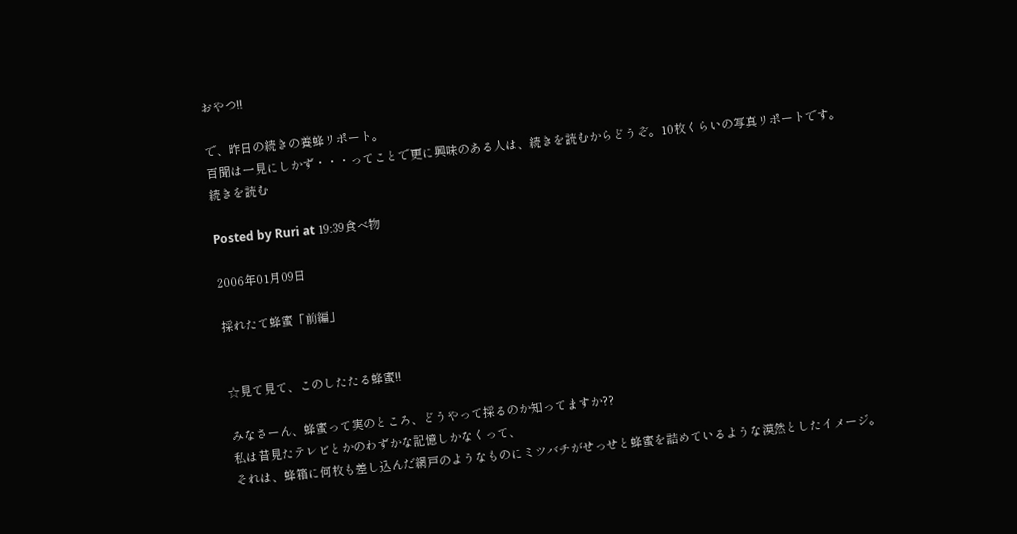おやつ!!

で、昨日の続きの養蜂リポート。
百聞は一見にしかず・・・ってことで更に興味のある人は、続きを読むからどうぞ。10枚くらいの写真リポートです。
続きを読む

Posted by Ruri at 19:39食べ物

2006年01月09日

採れたて蜂蜜「前編」


☆見て見て、このしたたる蜂蜜!!

みなさーん、蜂蜜って実のところ、どうやって採るのか知ってますか??
私は昔見たテレビとかのわずかな記憶しかなくって、
それは、蜂箱に何枚も差し込んだ網戸のようなものにミツバチがせっせと蜂蜜を詰めているような漠然としたイメージ。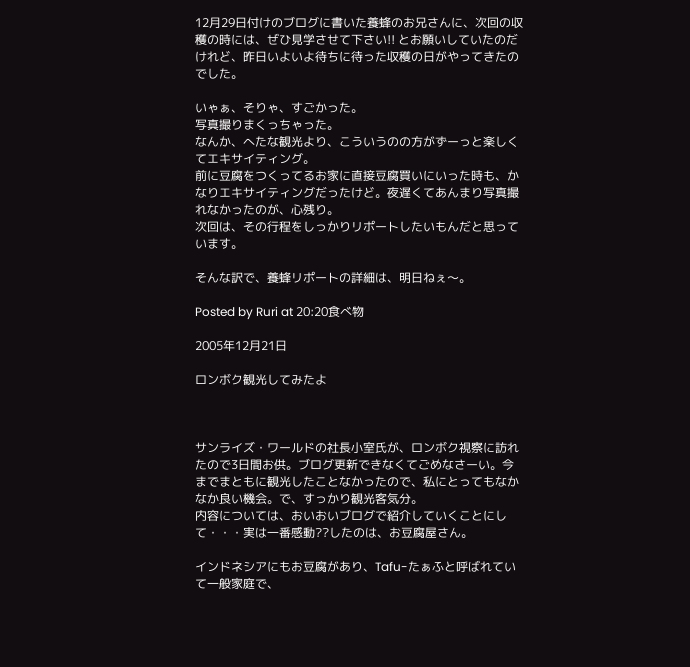12月29日付けのブログに書いた養蜂のお兄さんに、次回の収穫の時には、ぜひ見学させて下さい!! とお願いしていたのだけれど、昨日いよいよ待ちに待った収穫の日がやってきたのでした。

いゃぁ、そりゃ、すごかった。
写真撮りまくっちゃった。
なんか、へたな観光より、こういうのの方がずーっと楽しくてエキサイティング。
前に豆腐をつくってるお家に直接豆腐買いにいった時も、かなりエキサイティングだったけど。夜遅くてあんまり写真撮れなかったのが、心残り。
次回は、その行程をしっかりリポートしたいもんだと思っています。

そんな訳で、養蜂リポートの詳細は、明日ねぇ〜。

Posted by Ruri at 20:20食べ物

2005年12月21日

ロンボク観光してみたよ



サンライズ・ワールドの社長小室氏が、ロンボク視察に訪れたので3日間お供。ブログ更新できなくてごめなさーい。今までまともに観光したことなかったので、私にとってもなかなか良い機会。で、すっかり観光客気分。
内容については、おいおいブログで紹介していくことにして・・・実は一番感動??したのは、お豆腐屋さん。

インドネシアにもお豆腐があり、Tafu-たぁふと呼ばれていて一般家庭で、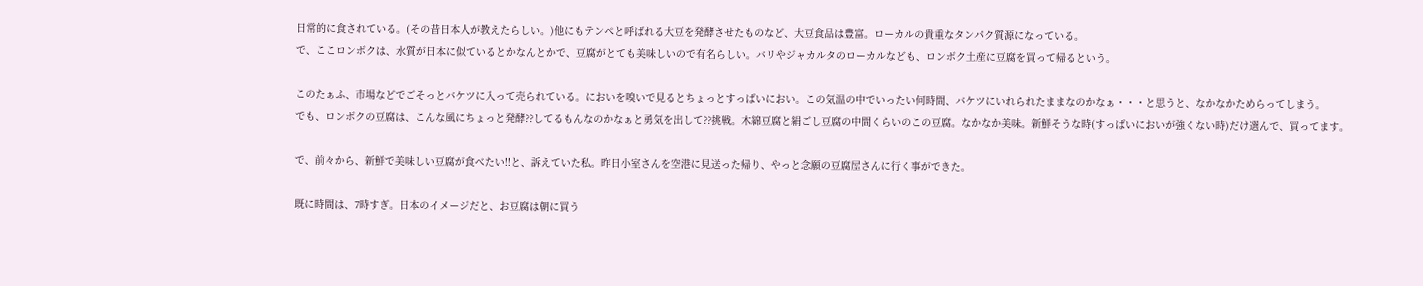日常的に食されている。(その昔日本人が教えたらしい。)他にもテンペと呼ばれる大豆を発酵させたものなど、大豆食品は豊富。ローカルの貴重なタンパク質源になっている。
で、ここロンボクは、水質が日本に似ているとかなんとかで、豆腐がとても美味しいので有名らしい。バリやジャカルタのローカルなども、ロンボク土産に豆腐を買って帰るという。

このたぁふ、市場などでごそっとバケツに入って売られている。においを嗅いで見るとちょっとすっぱいにおい。この気温の中でいったい何時間、バケツにいれられたままなのかなぁ・・・と思うと、なかなかためらってしまう。
でも、ロンボクの豆腐は、こんな風にちょっと発酵??してるもんなのかなぁと勇気を出して??挑戦。木綿豆腐と絹ごし豆腐の中間くらいのこの豆腐。なかなか美味。新鮮そうな時(すっぱいにおいが強くない時)だけ選んで、買ってます。

で、前々から、新鮮で美味しい豆腐が食べたい!!と、訴えていた私。昨日小室さんを空港に見送った帰り、やっと念願の豆腐屋さんに行く事ができた。

既に時間は、7時すぎ。日本のイメージだと、お豆腐は朝に買う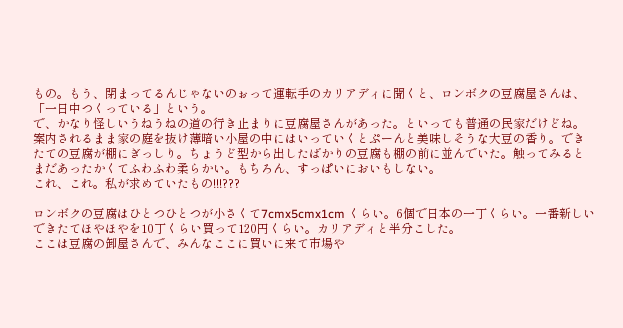もの。もう、閉まってるんじゃないのぉって運転手のカリアディに聞くと、ロンボクの豆腐屋さんは、「一日中つくっている」という。
で、かなり怪しいうねうねの道の行き止まりに豆腐屋さんがあった。といっても普通の民家だけどね。
案内されるまま家の庭を抜け薄暗い小屋の中にはいっていくとぷーんと美味しそうな大豆の香り。できたての豆腐が棚にぎっしり。ちょうど型から出したばかりの豆腐も棚の前に並んでいた。触ってみるとまだあったかくてふわふわ柔らかい。もちろん、すっぱいにおいもしない。
これ、これ。私が求めていたもの!!!???

ロンボクの豆腐はひとつひとつが小さくて7cmx5cmx1cm くらい。6個で日本の一丁くらい。一番新しいできたてほやほやを10丁くらい買って120円くらい。カリアディと半分こした。
ここは豆腐の卸屋さんで、みんなここに買いに来て市場や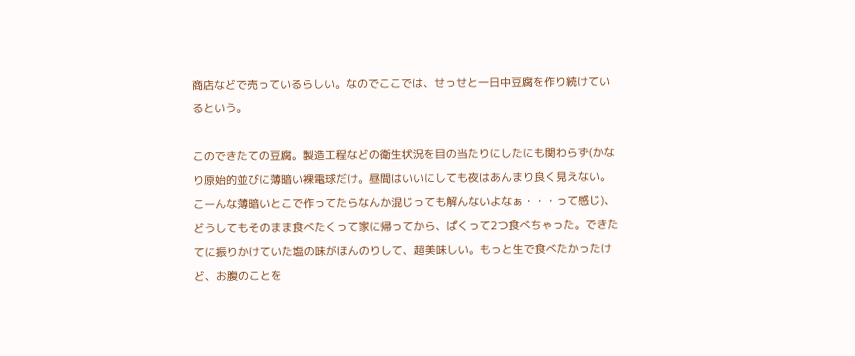商店などで売っているらしい。なのでここでは、せっせと一日中豆腐を作り続けているという。

このできたての豆腐。製造工程などの衛生状況を目の当たりにしたにも関わらず(かなり原始的並びに薄暗い裸電球だけ。昼間はいいにしても夜はあんまり良く見えない。こーんな薄暗いとこで作ってたらなんか混じっても解んないよなぁ・・・って感じ)、どうしてもそのまま食べたくって家に帰ってから、ぱくって2つ食べちゃった。できたてに振りかけていた塩の味がほんのりして、超美味しい。もっと生で食べたかったけど、お腹のことを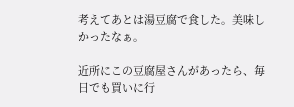考えてあとは湯豆腐で食した。美味しかったなぁ。

近所にこの豆腐屋さんがあったら、毎日でも買いに行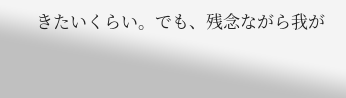きたいくらい。でも、残念ながら我が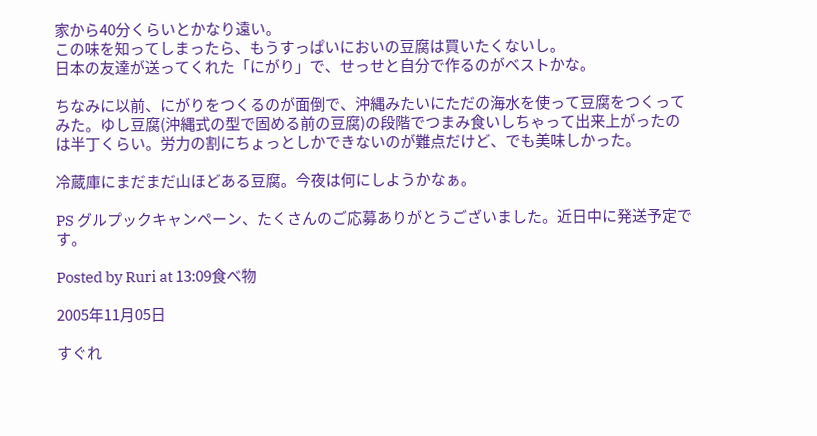家から40分くらいとかなり遠い。
この味を知ってしまったら、もうすっぱいにおいの豆腐は買いたくないし。
日本の友達が送ってくれた「にがり」で、せっせと自分で作るのがベストかな。

ちなみに以前、にがりをつくるのが面倒で、沖縄みたいにただの海水を使って豆腐をつくってみた。ゆし豆腐(沖縄式の型で固める前の豆腐)の段階でつまみ食いしちゃって出来上がったのは半丁くらい。労力の割にちょっとしかできないのが難点だけど、でも美味しかった。

冷蔵庫にまだまだ山ほどある豆腐。今夜は何にしようかなぁ。

PS グルプックキャンペーン、たくさんのご応募ありがとうございました。近日中に発送予定です。

Posted by Ruri at 13:09食べ物

2005年11月05日

すぐれ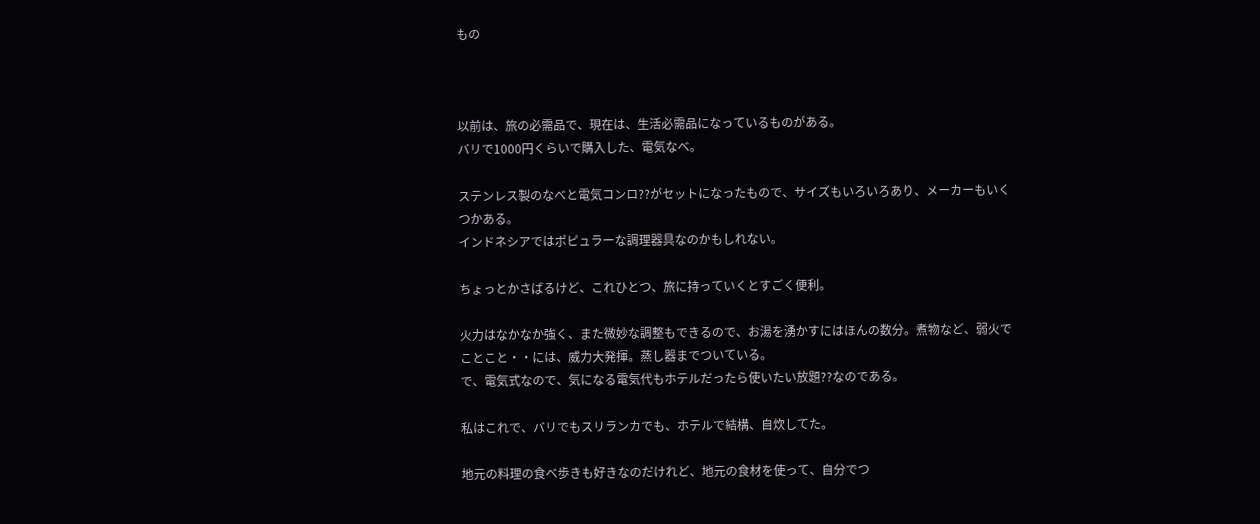もの



以前は、旅の必需品で、現在は、生活必需品になっているものがある。
バリで1000円くらいで購入した、電気なべ。

ステンレス製のなべと電気コンロ??がセットになったもので、サイズもいろいろあり、メーカーもいくつかある。
インドネシアではポピュラーな調理器具なのかもしれない。

ちょっとかさばるけど、これひとつ、旅に持っていくとすごく便利。

火力はなかなか強く、また微妙な調整もできるので、お湯を湧かすにはほんの数分。煮物など、弱火でことこと・・には、威力大発揮。蒸し器までついている。
で、電気式なので、気になる電気代もホテルだったら使いたい放題??なのである。

私はこれで、バリでもスリランカでも、ホテルで結構、自炊してた。

地元の料理の食べ歩きも好きなのだけれど、地元の食材を使って、自分でつ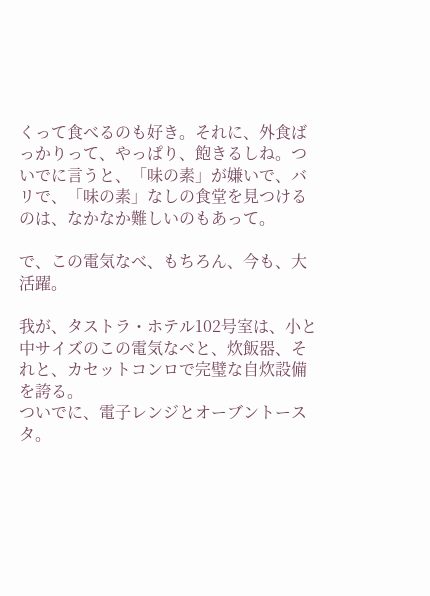くって食べるのも好き。それに、外食ばっかりって、やっぱり、飽きるしね。ついでに言うと、「味の素」が嫌いで、バリで、「味の素」なしの食堂を見つけるのは、なかなか難しいのもあって。

で、この電気なべ、もちろん、今も、大活躍。

我が、タストラ・ホテル102号室は、小と中サイズのこの電気なべと、炊飯器、それと、カセットコンロで完璧な自炊設備を誇る。
ついでに、電子レンジとオーブントースタ。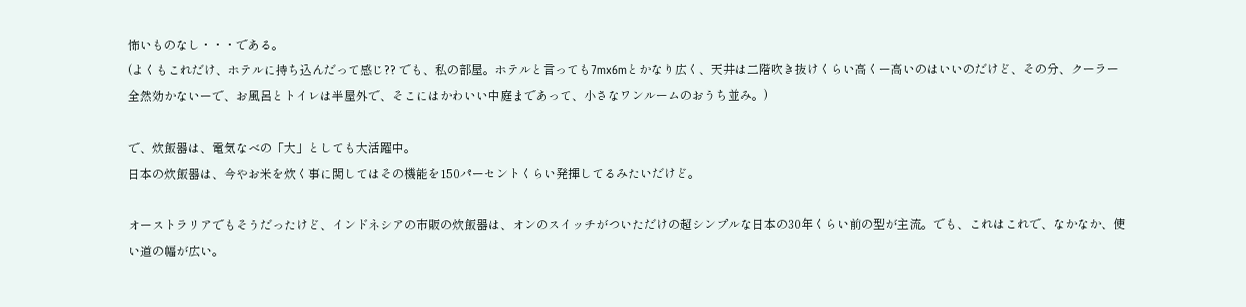怖いものなし・・・である。
(よくもこれだけ、ホテルに持ち込んだって感じ?? でも、私の部屋。ホテルと言っても7mx6mとかなり広く、天井は二階吹き抜けくらい高くー高いのはいいのだけど、その分、クーラー全然効かないーで、お風呂とトイレは半屋外で、そこにはかわいい中庭まであって、小さなワンルームのおうち並み。)

で、炊飯器は、電気なべの「大」としても大活躍中。
日本の炊飯器は、今やお米を炊く事に関してはその機能を150パーセントくらい発揮してるみたいだけど。

オーストラリアでもそうだったけど、インドネシアの市販の炊飯器は、オンのスイッチがついただけの超シンプルな日本の30年くらい前の型が主流。でも、これはこれで、なかなか、使い道の幅が広い。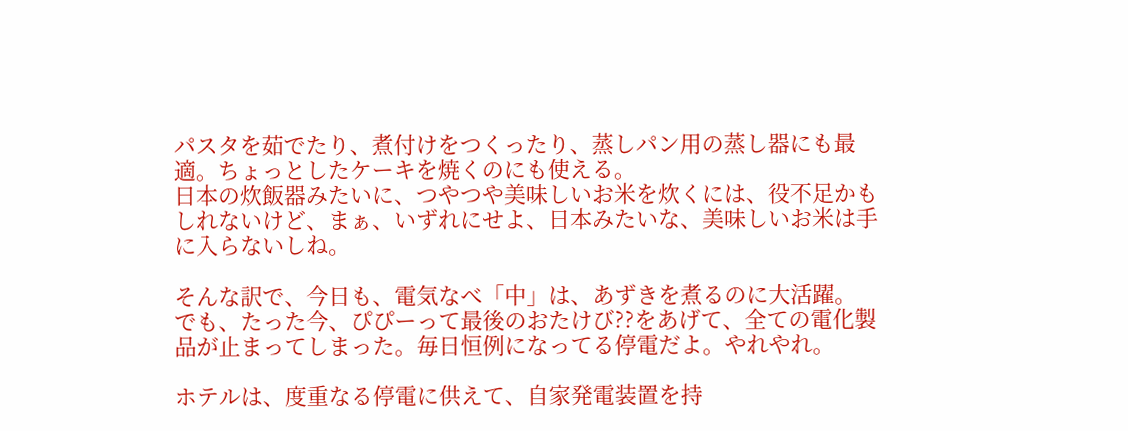パスタを茹でたり、煮付けをつくったり、蒸しパン用の蒸し器にも最適。ちょっとしたケーキを焼くのにも使える。
日本の炊飯器みたいに、つやつや美味しいお米を炊くには、役不足かもしれないけど、まぁ、いずれにせよ、日本みたいな、美味しいお米は手に入らないしね。

そんな訳で、今日も、電気なべ「中」は、あずきを煮るのに大活躍。
でも、たった今、ぴぴーって最後のおたけび??をあげて、全ての電化製品が止まってしまった。毎日恒例になってる停電だよ。やれやれ。

ホテルは、度重なる停電に供えて、自家発電装置を持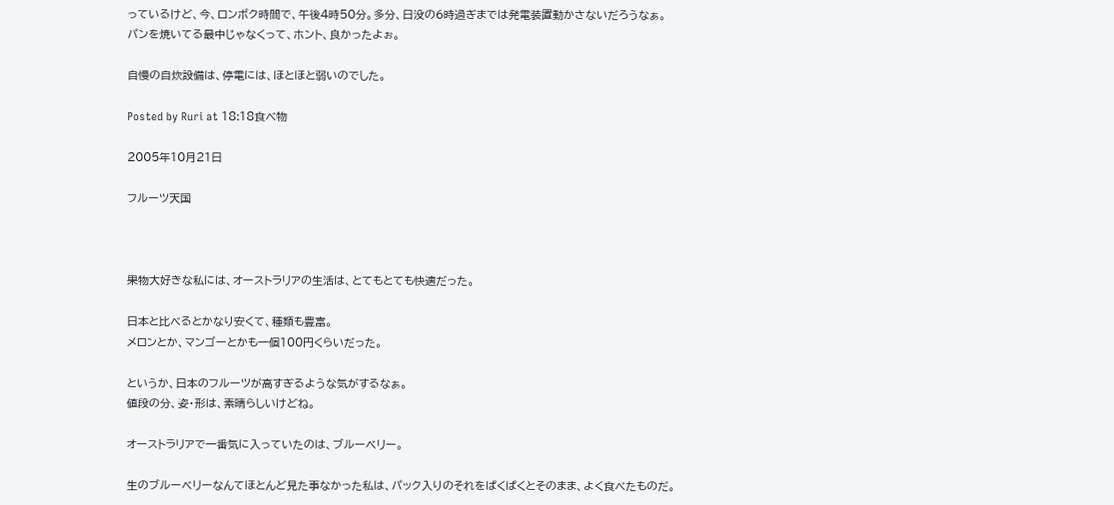っているけど、今、ロンボク時間で、午後4時50分。多分、日没の6時過ぎまでは発電装置動かさないだろうなぁ。
パンを焼いてる最中じゃなくって、ホント、良かったよぉ。

自慢の自炊設備は、停電には、ほとほと弱いのでした。

Posted by Ruri at 18:18食べ物

2005年10月21日

フルーツ天国



果物大好きな私には、オーストラリアの生活は、とてもとても快適だった。

日本と比べるとかなり安くて、種類も豊富。
メロンとか、マンゴーとかも一個100円くらいだった。

というか、日本のフルーツが高すぎるような気がするなぁ。
値段の分、姿・形は、素晴らしいけどね。

オーストラリアで一番気に入っていたのは、ブルーベリー。

生のブルーベリーなんてほとんど見た事なかった私は、パック入りのそれをぱくぱくとそのまま、よく食べたものだ。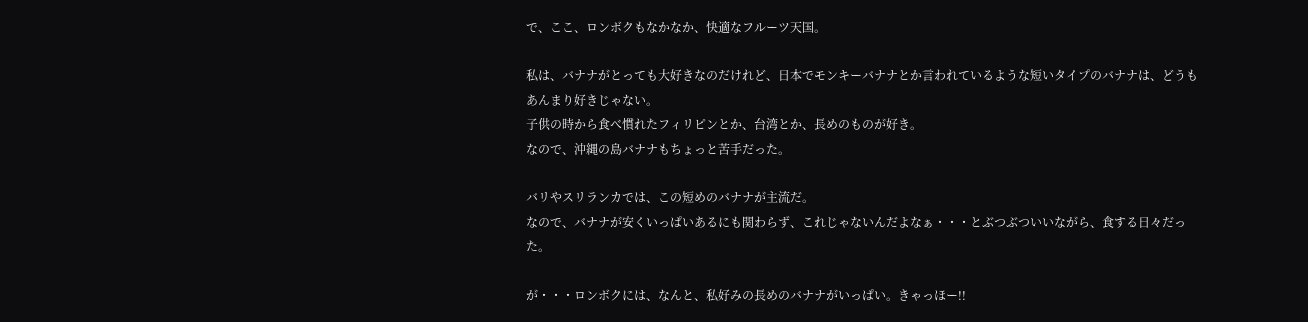で、ここ、ロンボクもなかなか、快適なフルーツ天国。

私は、バナナがとっても大好きなのだけれど、日本でモンキーバナナとか言われているような短いタイプのバナナは、どうもあんまり好きじゃない。
子供の時から食べ慣れたフィリピンとか、台湾とか、長めのものが好き。
なので、沖縄の島バナナもちょっと苦手だった。

バリやスリランカでは、この短めのバナナが主流だ。
なので、バナナが安くいっぱいあるにも関わらず、これじゃないんだよなぁ・・・とぶつぶついいながら、食する日々だった。

が・・・ロンボクには、なんと、私好みの長めのバナナがいっぱい。きゃっほー!!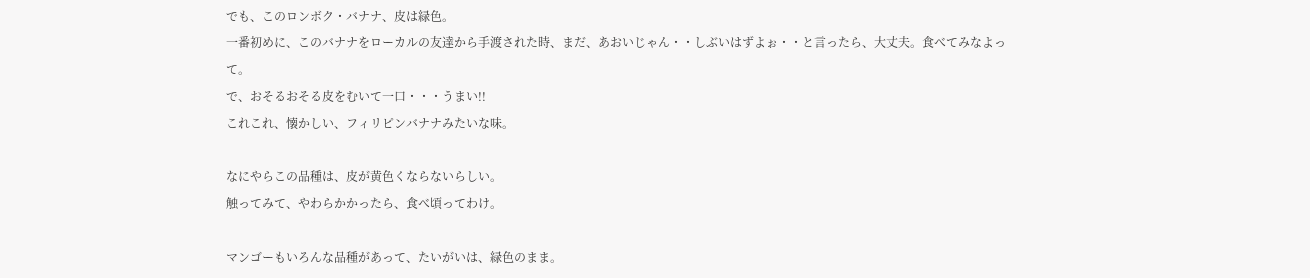でも、このロンボク・バナナ、皮は緑色。
一番初めに、このバナナをローカルの友達から手渡された時、まだ、あおいじゃん・・しぶいはずよぉ・・と言ったら、大丈夫。食べてみなよって。
で、おそるおそる皮をむいて一口・・・うまい!!
これこれ、懐かしい、フィリピンバナナみたいな味。

なにやらこの品種は、皮が黄色くならないらしい。
触ってみて、やわらかかったら、食べ頃ってわけ。

マンゴーもいろんな品種があって、たいがいは、緑色のまま。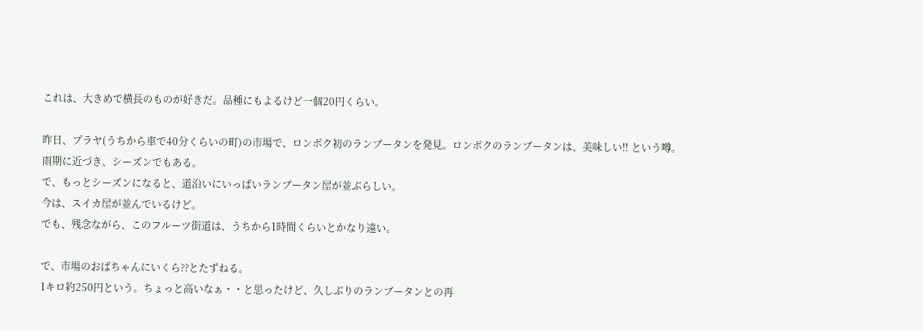これは、大きめで横長のものが好きだ。品種にもよるけど一個20円くらい。

昨日、プラヤ(うちから車で40分くらいの町)の市場で、ロンボク初のランブータンを発見。ロンボクのランブータンは、美味しい!! という噂。
雨期に近づき、シーズンでもある。
で、もっとシーズンになると、道沿いにいっぱいランブータン屋が並ぶらしい。
今は、スイカ屋が並んでいるけど。
でも、残念ながら、このフルーツ街道は、うちから1時間くらいとかなり遠い。

で、市場のおばちゃんにいくら??とたずねる。
1キロ約250円という。ちょっと高いなぁ・・と思ったけど、久しぶりのランブータンとの再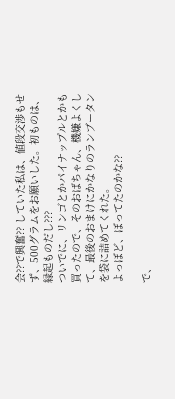会??で興奮?? していた私は、値段交渉もせず、500グラムをお願いした。初ものは、縁起ものだし???
ついでに、リンゴとかパイナップルとかも買ったので、そのおばちゃん、機嫌よくして、最後のおまけにかなりのランブータンを袋に詰めてくれた。
よっぼど、ぼってたのかな??

で、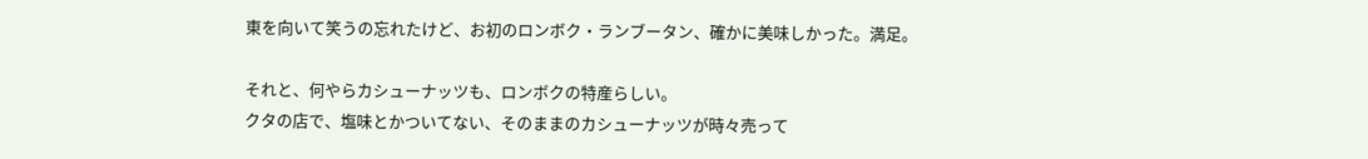東を向いて笑うの忘れたけど、お初のロンボク・ランブータン、確かに美味しかった。満足。

それと、何やらカシューナッツも、ロンボクの特産らしい。
クタの店で、塩味とかついてない、そのままのカシューナッツが時々売って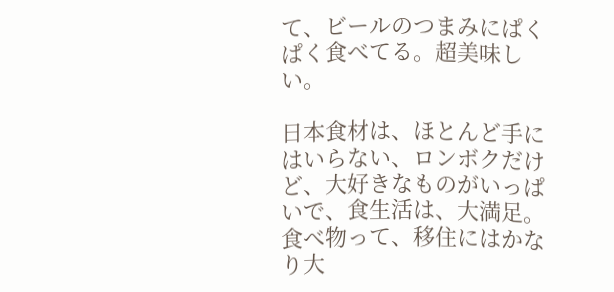て、ビールのつまみにぱくぱく食べてる。超美味しい。

日本食材は、ほとんど手にはいらない、ロンボクだけど、大好きなものがいっぱいで、食生活は、大満足。食べ物って、移住にはかなり大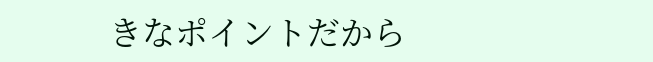きなポイントだから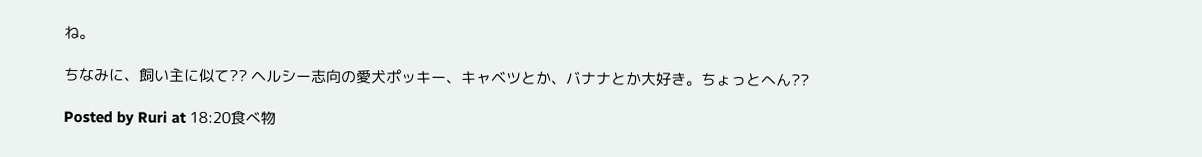ね。

ちなみに、飼い主に似て?? ヘルシー志向の愛犬ポッキー、キャベツとか、バナナとか大好き。ちょっとへん??

Posted by Ruri at 18:20食べ物